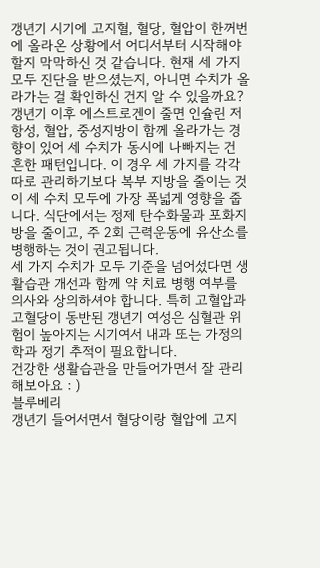갱년기 시기에 고지혈, 혈당, 혈압이 한꺼번에 올라온 상황에서 어디서부터 시작해야 할지 막막하신 것 같습니다. 현재 세 가지 모두 진단을 받으셨는지, 아니면 수치가 올라가는 걸 확인하신 건지 알 수 있을까요?
갱년기 이후 에스트로겐이 줄면 인슐린 저항성, 혈압, 중성지방이 함께 올라가는 경향이 있어 세 수치가 동시에 나빠지는 건 흔한 패턴입니다. 이 경우 세 가지를 각각 따로 관리하기보다 복부 지방을 줄이는 것이 세 수치 모두에 가장 폭넓게 영향을 줍니다. 식단에서는 정제 탄수화물과 포화지방을 줄이고, 주 2회 근력운동에 유산소를 병행하는 것이 권고됩니다.
세 가지 수치가 모두 기준을 넘어섰다면 생활습관 개선과 함께 약 치료 병행 여부를 의사와 상의하셔야 합니다. 특히 고혈압과 고혈당이 동반된 갱년기 여성은 심혈관 위험이 높아지는 시기여서 내과 또는 가정의학과 정기 추적이 필요합니다.
건강한 생활습관을 만들어가면서 잘 관리해보아요 : )
블루베리
갱년기 들어서면서 혈당이랑 혈압에 고지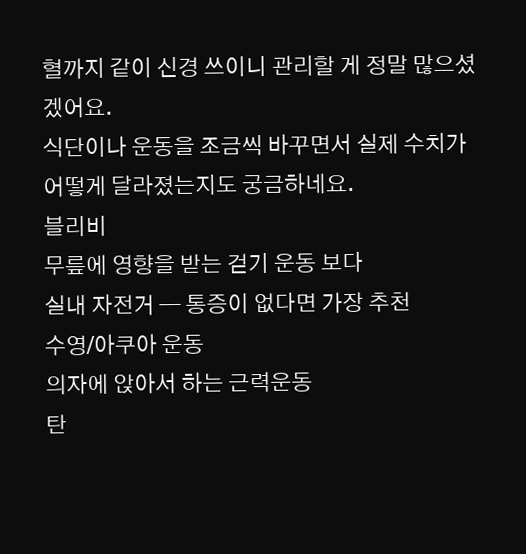혈까지 같이 신경 쓰이니 관리할 게 정말 많으셨겠어요.
식단이나 운동을 조금씩 바꾸면서 실제 수치가 어떻게 달라졌는지도 궁금하네요.
블리비
무릎에 영향을 받는 걷기 운동 보다
실내 자전거 — 통증이 없다면 가장 추천
수영/아쿠아 운동
의자에 앉아서 하는 근력운동
탄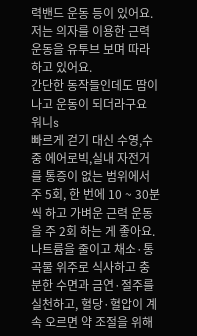력밴드 운동 등이 있어요.
저는 의자를 이용한 근력운동을 유투브 보며 따라하고 있어요.
간단한 동작들인데도 땀이 나고 운동이 되더라구요
워니s
빠르게 걷기 대신 수영,수중 에어로빅,실내 자전거를 통증이 없는 범위에서 주 5회, 한 번에 10 ~ 30분씩 하고 가벼운 근력 운동을 주 2회 하는 게 좋아요.
나트륨을 줄이고 채소·통곡물 위주로 식사하고 충분한 수면과 금연·절주를 실천하고, 혈당·혈압이 계속 오르면 약 조절을 위해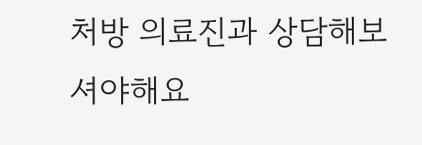처방 의료진과 상담해보셔야해요